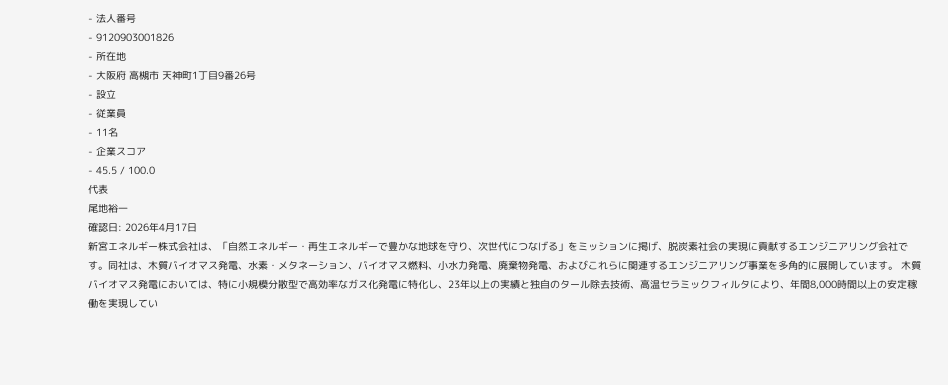- 法人番号
- 9120903001826
- 所在地
- 大阪府 高槻市 天神町1丁目9番26号
- 設立
- 従業員
- 11名
- 企業スコア
- 45.5 / 100.0
代表
尾地裕一
確認日: 2026年4月17日
新宮エネルギー株式会社は、「自然エネルギー・再生エネルギーで豊かな地球を守り、次世代につなげる」をミッションに掲げ、脱炭素社会の実現に貢献するエンジニアリング会社です。同社は、木質バイオマス発電、水素・メタネーション、バイオマス燃料、小水力発電、廃棄物発電、およびこれらに関連するエンジニアリング事業を多角的に展開しています。 木質バイオマス発電においては、特に小規模分散型で高効率なガス化発電に特化し、23年以上の実績と独自のタール除去技術、高温セラミックフィルタにより、年間8,000時間以上の安定稼働を実現してい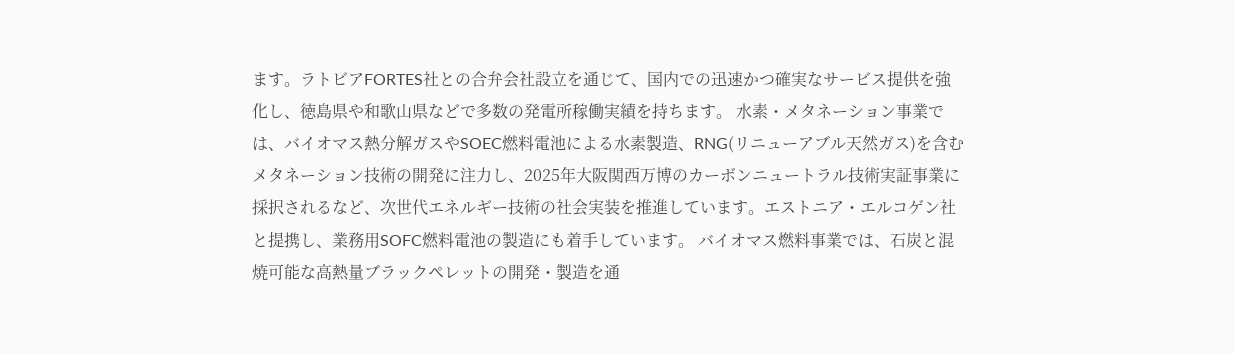ます。ラトビアFORTES社との合弁会社設立を通じて、国内での迅速かつ確実なサービス提供を強化し、徳島県や和歌山県などで多数の発電所稼働実績を持ちます。 水素・メタネーション事業では、バイオマス熱分解ガスやSOEC燃料電池による水素製造、RNG(リニューアブル天然ガス)を含むメタネーション技術の開発に注力し、2025年大阪関西万博のカーボンニュートラル技術実証事業に採択されるなど、次世代エネルギー技術の社会実装を推進しています。エストニア・エルコゲン社と提携し、業務用SOFC燃料電池の製造にも着手しています。 バイオマス燃料事業では、石炭と混焼可能な高熱量ブラックペレットの開発・製造を通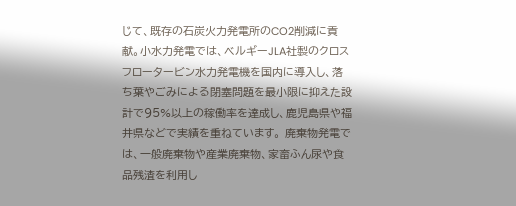じて、既存の石炭火力発電所のCO2削減に貢献。小水力発電では、ベルギーJLA社製のクロスフロータービン水力発電機を国内に導入し、落ち葉やごみによる閉塞問題を最小限に抑えた設計で95%以上の稼働率を達成し、鹿児島県や福井県などで実績を重ねています。 廃棄物発電では、一般廃棄物や産業廃棄物、家畜ふん尿や食品残渣を利用し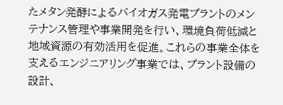たメタン発酵によるバイオガス発電プラントのメンテナンス管理や事業開発を行い、環境負荷低減と地域資源の有効活用を促進。これらの事業全体を支えるエンジニアリング事業では、プラント設備の設計、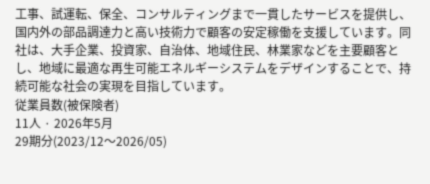工事、試運転、保全、コンサルティングまで一貫したサービスを提供し、国内外の部品調達力と高い技術力で顧客の安定稼働を支援しています。同社は、大手企業、投資家、自治体、地域住民、林業家などを主要顧客とし、地域に最適な再生可能エネルギーシステムをデザインすることで、持続可能な社会の実現を目指しています。
従業員数(被保険者)
11人 · 2026年5月
29期分(2023/12〜2026/05)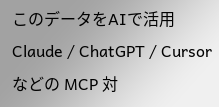このデータをAIで活用
Claude / ChatGPT / Cursor などの MCP 対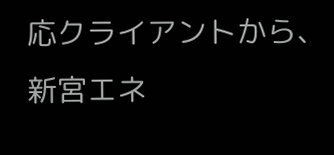応クライアントから、新宮エネ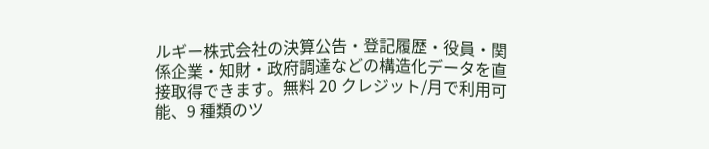ルギー株式会社の決算公告・登記履歴・役員・関係企業・知財・政府調達などの構造化データを直接取得できます。無料 20 クレジット/月で利用可能、9 種類のツ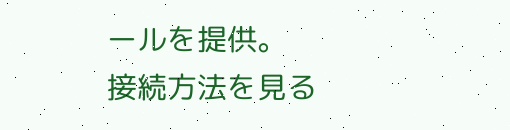ールを提供。
接続方法を見る